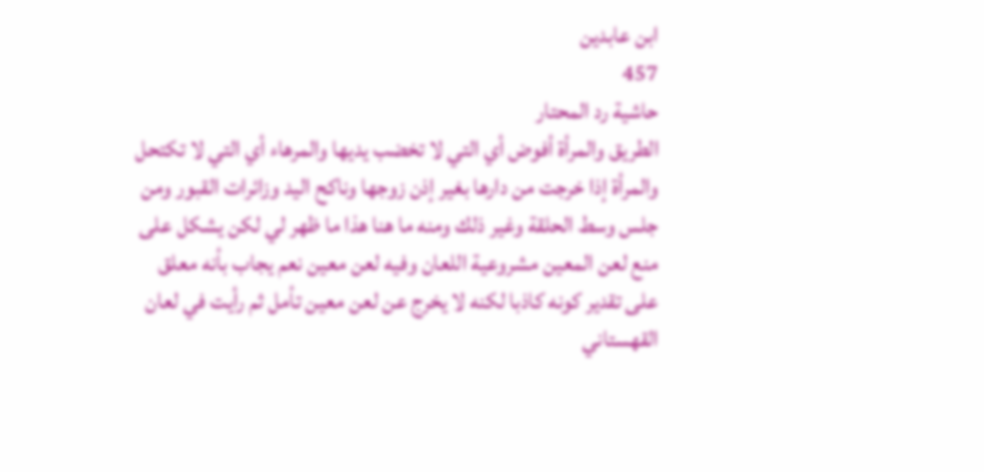ابن عابدين
457
حاشية رد المحتار
الطريق والمرأة أفوض أي التي لا تخضب يديها والمرهاء أي التي لا تكتحل والمرأة إذا خرجت من دارها بغير إذن زوجها وناكح اليد وزائرات القبور ومن جلس وسط الحلقة وغير ذلك ومنه ما هنا هذا ما ظهر لي لكن يشكل على منع لعن المعين مشروعية اللعان وفيه لعن معين نعم يجاب بأنه معلق على تقدير كونه كاذبا لكنه لا يخرج عن لعن معين تأمل ثم رأيت في لعان القهستاني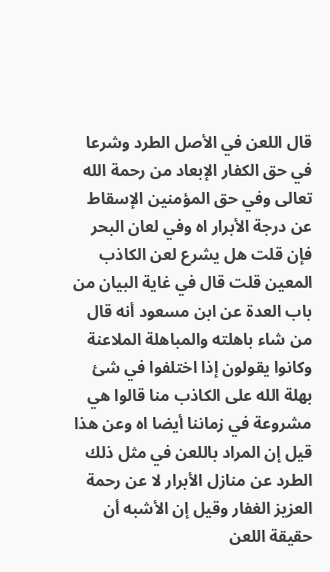قال اللعن في الأصل الطرد وشرعا في حق الكفار الإبعاد من رحمة الله تعالى وفي حق المؤمنين الإسقاط عن درجة الأبرار اه وفي لعان البحر فإن قلت هل يشرع لعن الكاذب المعين قلت قال في غاية البيان من باب العدة عن ابن مسعود أنه قال من شاء باهلته والمباهلة الملاعنة وكانوا يقولون إذا اختلفوا في شئ بهلة الله على الكاذب منا قالوا هي مشروعة في زماننا أيضا اه وعن هذا قيل إن المراد باللعن في مثل ذلك الطرد عن منازل الأبرار لا عن رحمة العزيز الغفار وقيل إن الأشبه أن حقيقة اللعن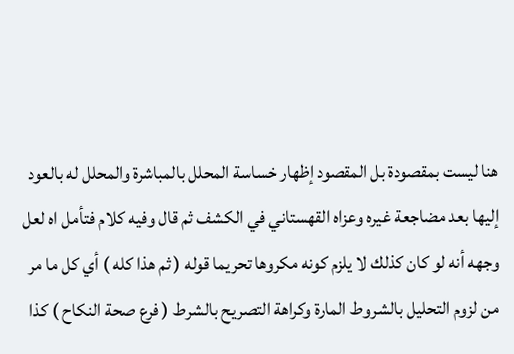هنا ليست بمقصودة بل المقصود إظهار خساسة المحلل بالمباشرة والمحلل له بالعود إليها بعد مضاجعة غيره وعزاه القهستاني في الكشف ثم قال وفيه كلام فتأمل اه لعل وجهه أنه لو كان كذلك لا يلزم كونه مكروها تحريما قوله ( ثم هذا كله ) أي كل ما مر من لزوم التحليل بالشروط المارة وكراهة التصريح بالشرط ( فرع صحة النكاح ) كذا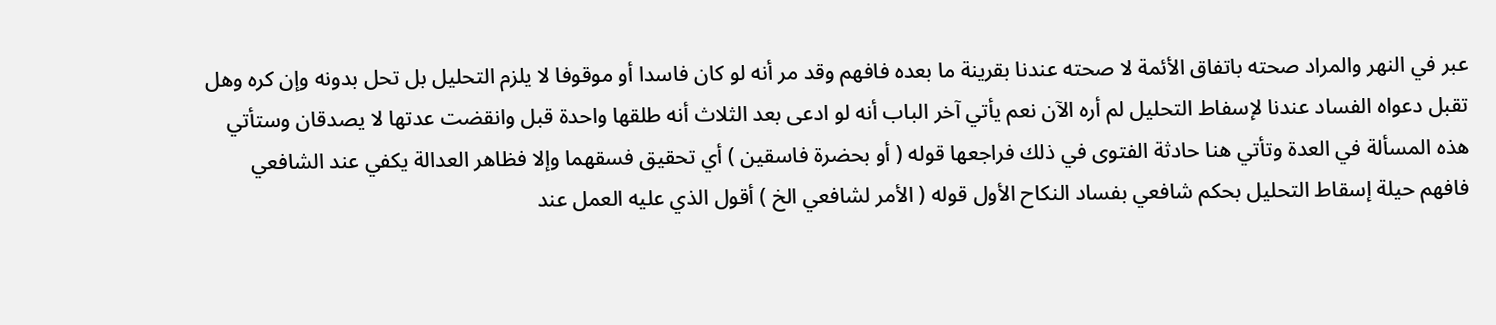عبر في النهر والمراد صحته باتفاق الأئمة لا صحته عندنا بقرينة ما بعده فافهم وقد مر أنه لو كان فاسدا أو موقوفا لا يلزم التحليل بل تحل بدونه وإن كره وهل تقبل دعواه الفساد عندنا لإسفاط التحليل لم أره الآن نعم يأتي آخر الباب أنه لو ادعى بعد الثلاث أنه طلقها واحدة قبل وانقضت عدتها لا يصدقان وستأتي هذه المسألة في العدة وتأتي هنا حادثة الفتوى في ذلك فراجعها قوله ( أو بحضرة فاسقين ) أي تحقيق فسقهما وإلا فظاهر العدالة يكفي عند الشافعي فافهم حيلة إسقاط التحليل بحكم شافعي بفساد النكاح الأول قوله ( الأمر لشافعي الخ ) أقول الذي عليه العمل عند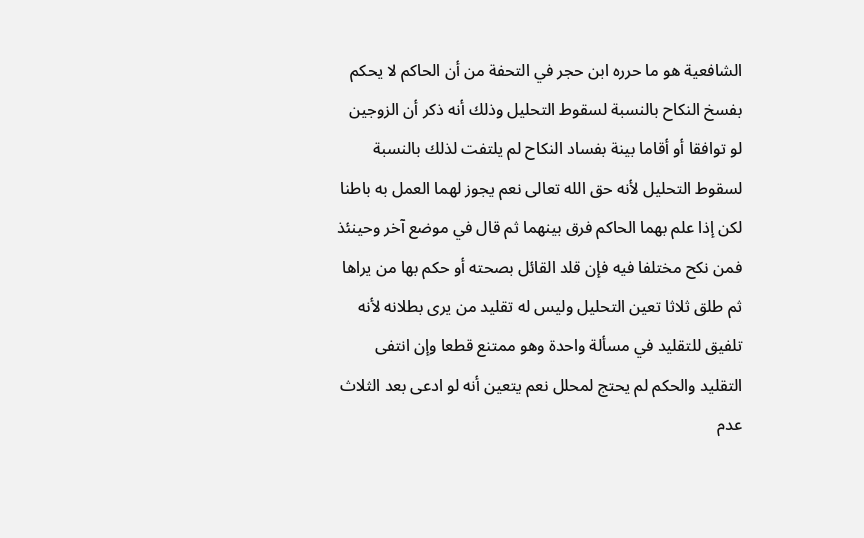الشافعية هو ما حرره ابن حجر في التحفة من أن الحاكم لا يحكم بفسخ النكاح بالنسبة لسقوط التحليل وذلك أنه ذكر أن الزوجين لو توافقا أو أقاما بينة بفساد النكاح لم يلتفت لذلك بالنسبة لسقوط التحليل لأنه حق الله تعالى نعم يجوز لهما العمل به باطنا لكن إذا علم بهما الحاكم فرق بينهما ثم قال في موضع آخر وحينئذ فمن نكح مختلفا فيه فإن قلد القائل بصحته أو حكم بها من يراها ثم طلق ثلاثا تعين التحليل وليس له تقليد من يرى بطلانه لأنه تلفيق للتقليد في مسألة واحدة وهو ممتنع قطعا وإن انتفى التقليد والحكم لم يحتج لمحلل نعم يتعين أنه لو ادعى بعد الثلاث عدم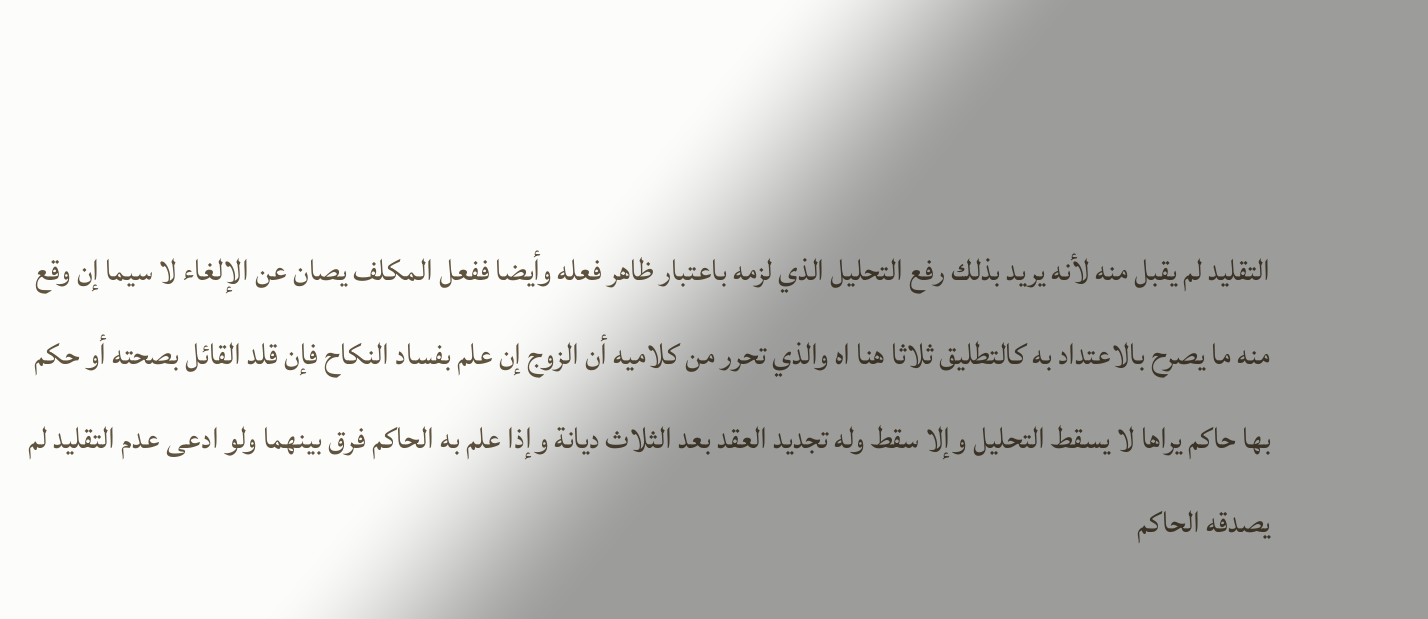التقليد لم يقبل منه لأنه يريد بذلك رفع التحليل الذي لزمه باعتبار ظاهر فعله وأيضا ففعل المكلف يصان عن الإلغاء لا سيما إن وقع منه ما يصرح بالاعتداد به كالتطليق ثلاثا هنا اه والذي تحرر من كلاميه أن الزوج إن علم بفساد النكاح فإن قلد القائل بصحته أو حكم بها حاكم يراها لا يسقط التحليل وإلا سقط وله تجديد العقد بعد الثلاث ديانة وإذا علم به الحاكم فرق بينهما ولو ادعى عدم التقليد لم يصدقه الحاكم